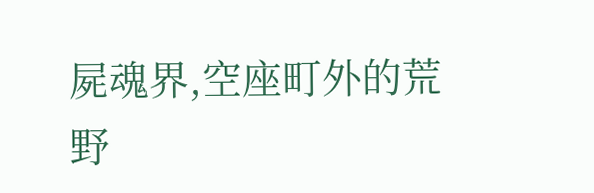屍魂界,空座町外的荒野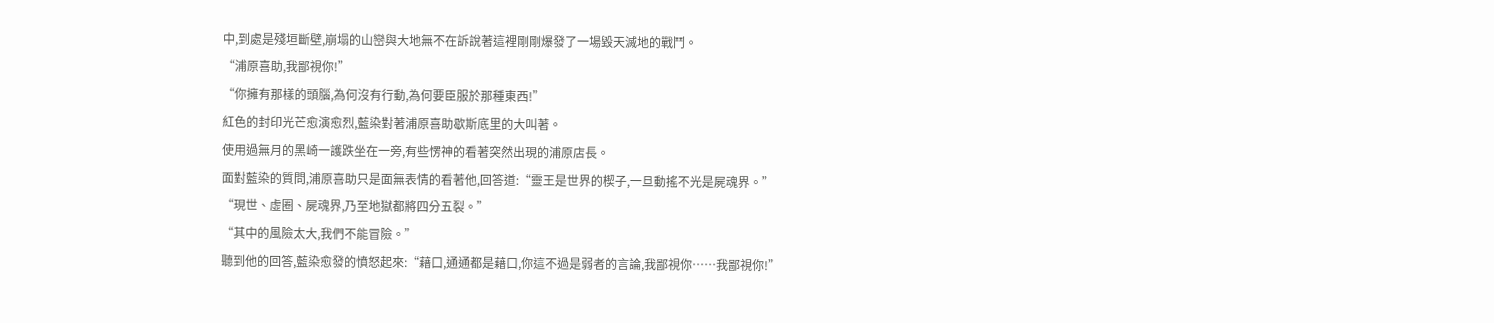中,到處是殘垣斷壁,崩塌的山巒與大地無不在訴說著這裡剛剛爆發了一場毀天滅地的戰鬥。
“浦原喜助,我鄙視你!”
“你擁有那樣的頭腦,為何沒有行動,為何要臣服於那種東西!”
紅色的封印光芒愈演愈烈,藍染對著浦原喜助歇斯底里的大叫著。
使用過無月的黑崎一護跌坐在一旁,有些愣神的看著突然出現的浦原店長。
面對藍染的質問,浦原喜助只是面無表情的看著他,回答道:“靈王是世界的楔子,一旦動搖不光是屍魂界。”
“現世、虛圈、屍魂界,乃至地獄都將四分五裂。”
“其中的風險太大,我們不能冒險。”
聽到他的回答,藍染愈發的憤怒起來:“藉口,通通都是藉口,你這不過是弱者的言論,我鄙視你……我鄙視你!”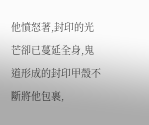他憤怒著,封印的光芒卻已蔓延全身,鬼道形成的封印甲殼不斷將他包裹,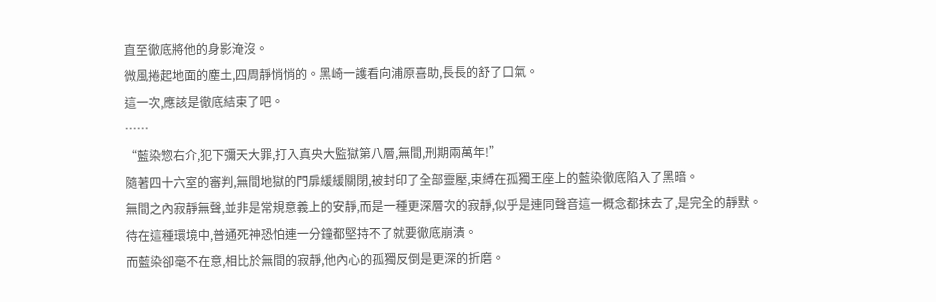直至徹底將他的身影淹沒。
微風捲起地面的塵土,四周靜悄悄的。黑崎一護看向浦原喜助,長長的舒了口氣。
這一次,應該是徹底結束了吧。
……
“藍染惣右介,犯下彌天大罪,打入真央大監獄第八層,無間,刑期兩萬年!”
隨著四十六室的審判,無間地獄的門扉緩緩關閉,被封印了全部靈壓,束縛在孤獨王座上的藍染徹底陷入了黑暗。
無間之內寂靜無聲,並非是常規意義上的安靜,而是一種更深層次的寂靜,似乎是連同聲音這一概念都抹去了,是完全的靜默。
待在這種環境中,普通死神恐怕連一分鐘都堅持不了就要徹底崩潰。
而藍染卻毫不在意,相比於無間的寂靜,他內心的孤獨反倒是更深的折磨。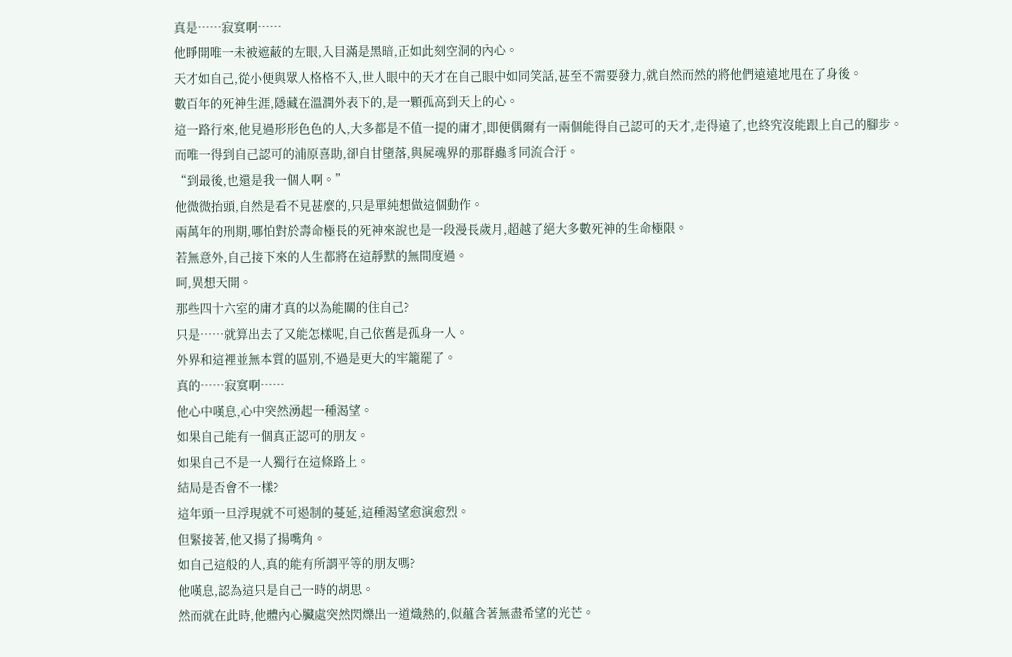真是……寂寞啊……
他睜開唯一未被遮蔽的左眼,入目滿是黑暗,正如此刻空洞的內心。
天才如自己,從小便與眾人格格不入,世人眼中的天才在自己眼中如同笑話,甚至不需要發力,就自然而然的將他們遠遠地甩在了身後。
數百年的死神生涯,隱藏在溫潤外表下的,是一顆孤高到天上的心。
這一路行來,他見過形形色色的人,大多都是不值一提的庸才,即便偶爾有一兩個能得自己認可的天才,走得遠了,也終究沒能跟上自己的腳步。
而唯一得到自己認可的浦原喜助,卻自甘墮落,與屍魂界的那群蟲豸同流合汙。
“到最後,也還是我一個人啊。”
他微微抬頭,自然是看不見甚麼的,只是單純想做這個動作。
兩萬年的刑期,哪怕對於壽命極長的死神來說也是一段漫長歲月,超越了絕大多數死神的生命極限。
若無意外,自己接下來的人生都將在這靜默的無間度過。
呵,異想天開。
那些四十六室的庸才真的以為能關的住自己?
只是……就算出去了又能怎樣呢,自己依舊是孤身一人。
外界和這裡並無本質的區別,不過是更大的牢籠罷了。
真的……寂寞啊……
他心中嘆息,心中突然湧起一種渴望。
如果自己能有一個真正認可的朋友。
如果自己不是一人獨行在這條路上。
結局是否會不一樣?
這年頭一旦浮現就不可遏制的蔓延,這種渴望愈演愈烈。
但緊接著,他又揚了揚嘴角。
如自己這般的人,真的能有所謂平等的朋友嗎?
他嘆息,認為這只是自己一時的胡思。
然而就在此時,他體內心臟處突然閃爍出一道熾熱的,似蘊含著無盡希望的光芒。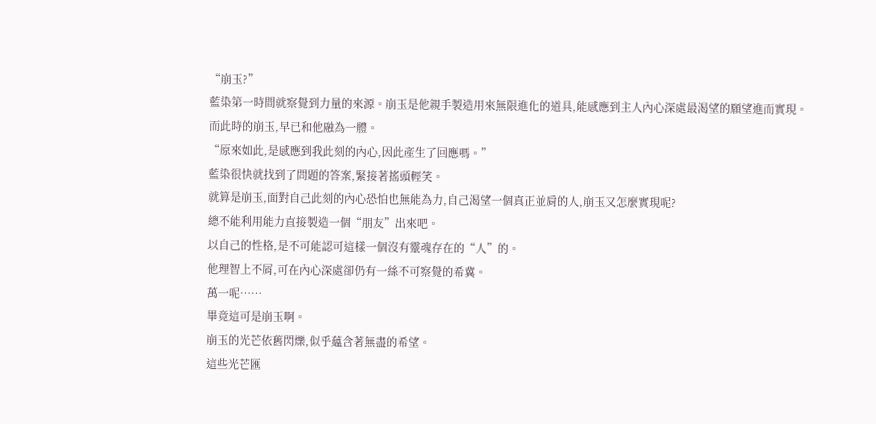“崩玉?”
藍染第一時間就察覺到力量的來源。崩玉是他親手製造用來無限進化的道具,能感應到主人內心深處最渴望的願望進而實現。
而此時的崩玉,早已和他融為一體。
“原來如此,是感應到我此刻的內心,因此產生了回應嗎。”
藍染很快就找到了問題的答案,緊接著搖頭輕笑。
就算是崩玉,面對自己此刻的內心恐怕也無能為力,自己渴望一個真正並肩的人,崩玉又怎麼實現呢?
總不能利用能力直接製造一個“朋友”出來吧。
以自己的性格,是不可能認可這樣一個沒有靈魂存在的“人”的。
他理智上不屑,可在內心深處卻仍有一絲不可察覺的希冀。
萬一呢……
畢竟這可是崩玉啊。
崩玉的光芒依舊閃爍,似乎蘊含著無盡的希望。
這些光芒匯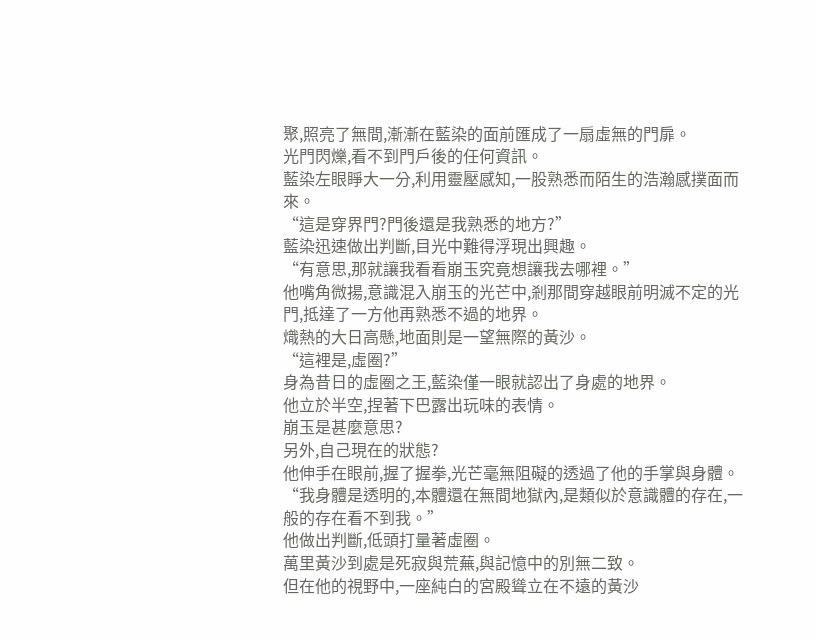聚,照亮了無間,漸漸在藍染的面前匯成了一扇虛無的門扉。
光門閃爍,看不到門戶後的任何資訊。
藍染左眼睜大一分,利用靈壓感知,一股熟悉而陌生的浩瀚感撲面而來。
“這是穿界門?門後還是我熟悉的地方?”
藍染迅速做出判斷,目光中難得浮現出興趣。
“有意思,那就讓我看看崩玉究竟想讓我去哪裡。”
他嘴角微揚,意識混入崩玉的光芒中,剎那間穿越眼前明滅不定的光門,抵達了一方他再熟悉不過的地界。
熾熱的大日高懸,地面則是一望無際的黃沙。
“這裡是,虛圈?”
身為昔日的虛圈之王,藍染僅一眼就認出了身處的地界。
他立於半空,捏著下巴露出玩味的表情。
崩玉是甚麼意思?
另外,自己現在的狀態?
他伸手在眼前,握了握拳,光芒毫無阻礙的透過了他的手掌與身體。
“我身體是透明的,本體還在無間地獄內,是類似於意識體的存在,一般的存在看不到我。”
他做出判斷,低頭打量著虛圈。
萬里黃沙到處是死寂與荒蕪,與記憶中的別無二致。
但在他的視野中,一座純白的宮殿聳立在不遠的黃沙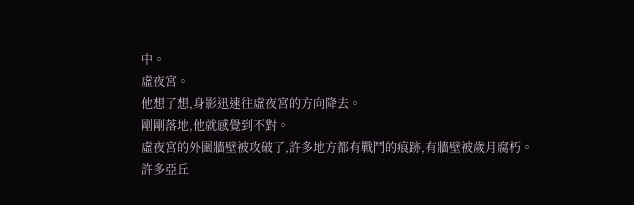中。
虛夜宮。
他想了想,身影迅速往虛夜宮的方向降去。
剛剛落地,他就感覺到不對。
虛夜宮的外圍牆壁被攻破了,許多地方都有戰鬥的痕跡,有牆壁被歲月腐朽。
許多亞丘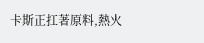卡斯正扛著原料,熱火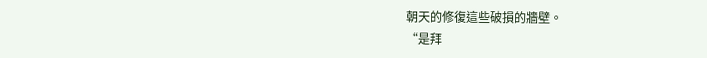朝天的修復這些破損的牆壁。
“是拜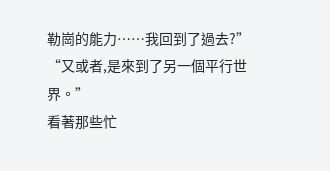勒崗的能力……我回到了過去?”
“又或者,是來到了另一個平行世界。”
看著那些忙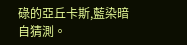碌的亞丘卡斯,藍染暗自猜測。